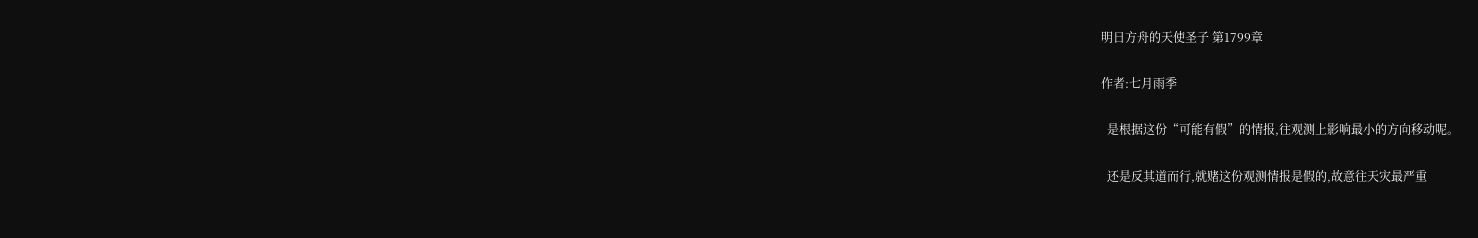明日方舟的天使圣子 第1799章

作者:七月雨季

  是根据这份“可能有假”的情报,往观测上影响最小的方向移动呢。

  还是反其道而行,就赌这份观测情报是假的,故意往天灾最严重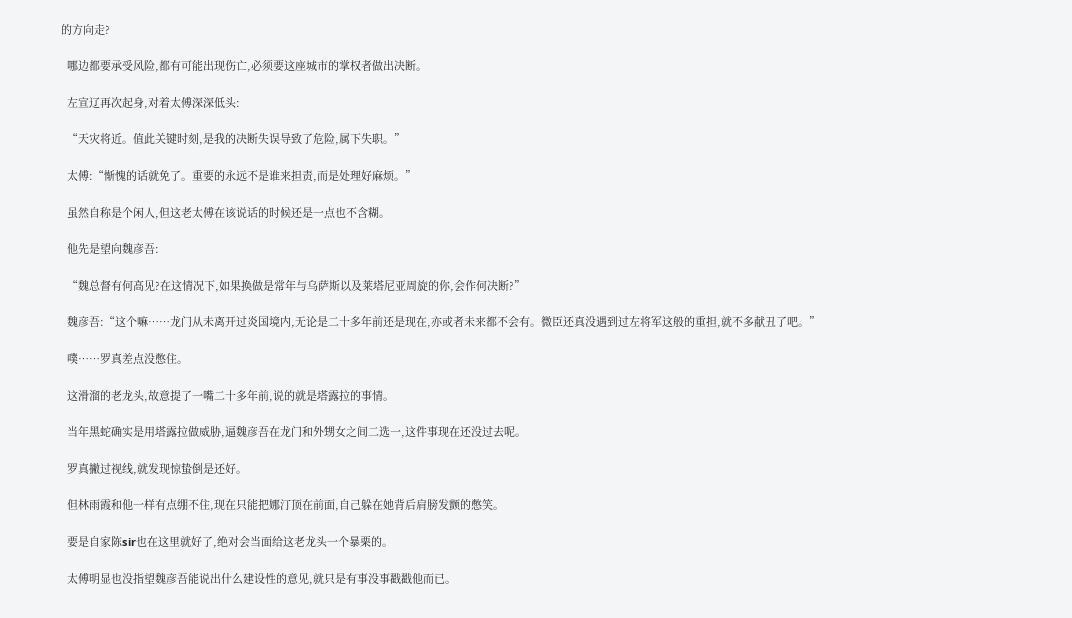的方向走?

  哪边都要承受风险,都有可能出现伤亡,必须要这座城市的掌权者做出决断。

  左宣辽再次起身,对着太傅深深低头:

  “天灾将近。值此关键时刻,是我的决断失误导致了危险,属下失职。”

  太傅:“惭愧的话就免了。重要的永远不是谁来担责,而是处理好麻烦。”

  虽然自称是个闲人,但这老太傅在该说话的时候还是一点也不含糊。

  他先是望向魏彦吾:

  “魏总督有何高见?在这情况下,如果换做是常年与乌萨斯以及莱塔尼亚周旋的你,会作何决断?”

  魏彦吾:“这个嘛……龙门从未离开过炎国境内,无论是二十多年前还是现在,亦或者未来都不会有。微臣还真没遇到过左将军这般的重担,就不多献丑了吧。”

  噗……罗真差点没憋住。

  这滑溜的老龙头,故意提了一嘴二十多年前,说的就是塔露拉的事情。

  当年黑蛇确实是用塔露拉做威胁,逼魏彦吾在龙门和外甥女之间二选一,这件事现在还没过去呢。

  罗真撇过视线,就发现惊蛰倒是还好。

  但林雨霞和他一样有点绷不住,现在只能把娜汀顶在前面,自己躲在她背后肩膀发颤的憋笑。

  要是自家陈sir也在这里就好了,绝对会当面给这老龙头一个暴栗的。

  太傅明显也没指望魏彦吾能说出什么建设性的意见,就只是有事没事戳戳他而已。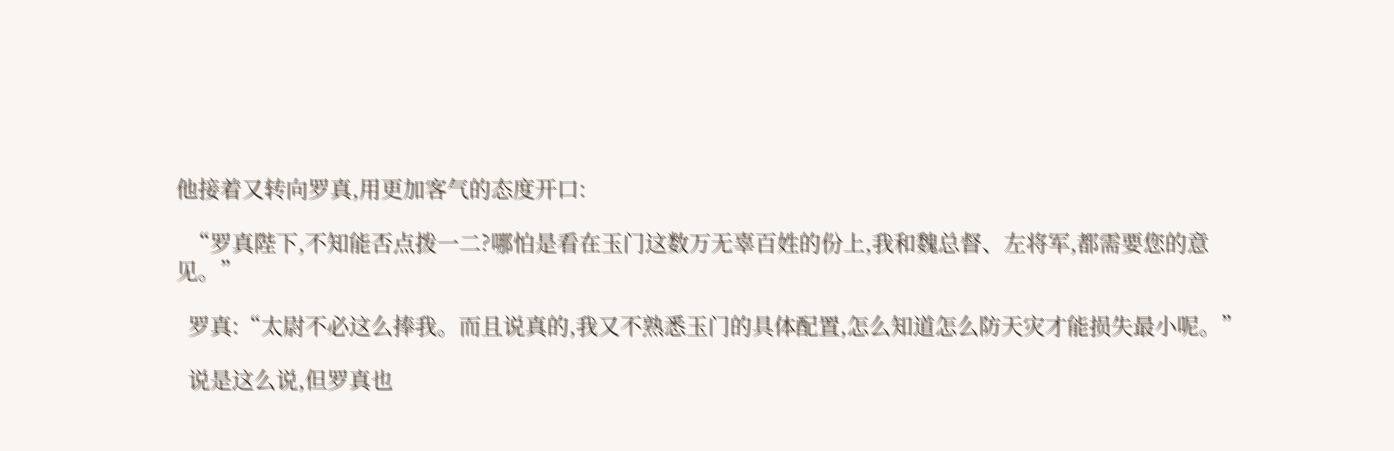他接着又转向罗真,用更加客气的态度开口:

  “罗真陛下,不知能否点拨一二?哪怕是看在玉门这数万无辜百姓的份上,我和魏总督、左将军,都需要您的意见。”

  罗真:“太尉不必这么捧我。而且说真的,我又不熟悉玉门的具体配置,怎么知道怎么防天灾才能损失最小呢。”

  说是这么说,但罗真也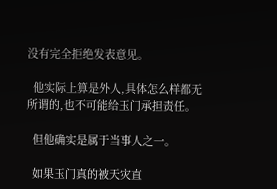没有完全拒绝发表意见。

  他实际上算是外人,具体怎么样都无所谓的,也不可能给玉门承担责任。

  但他确实是属于当事人之一。

  如果玉门真的被天灾直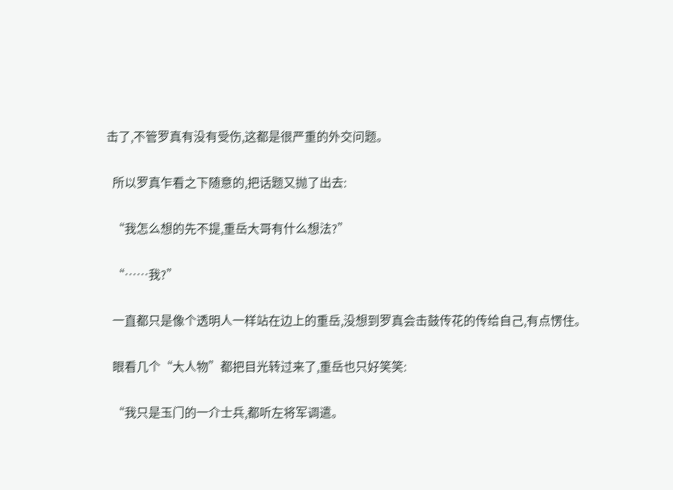击了,不管罗真有没有受伤,这都是很严重的外交问题。

  所以罗真乍看之下随意的,把话题又抛了出去:

  “我怎么想的先不提,重岳大哥有什么想法?”

  “……我?”

  一直都只是像个透明人一样站在边上的重岳,没想到罗真会击鼓传花的传给自己,有点愣住。

  眼看几个“大人物”都把目光转过来了,重岳也只好笑笑:

  “我只是玉门的一介士兵,都听左将军调遣。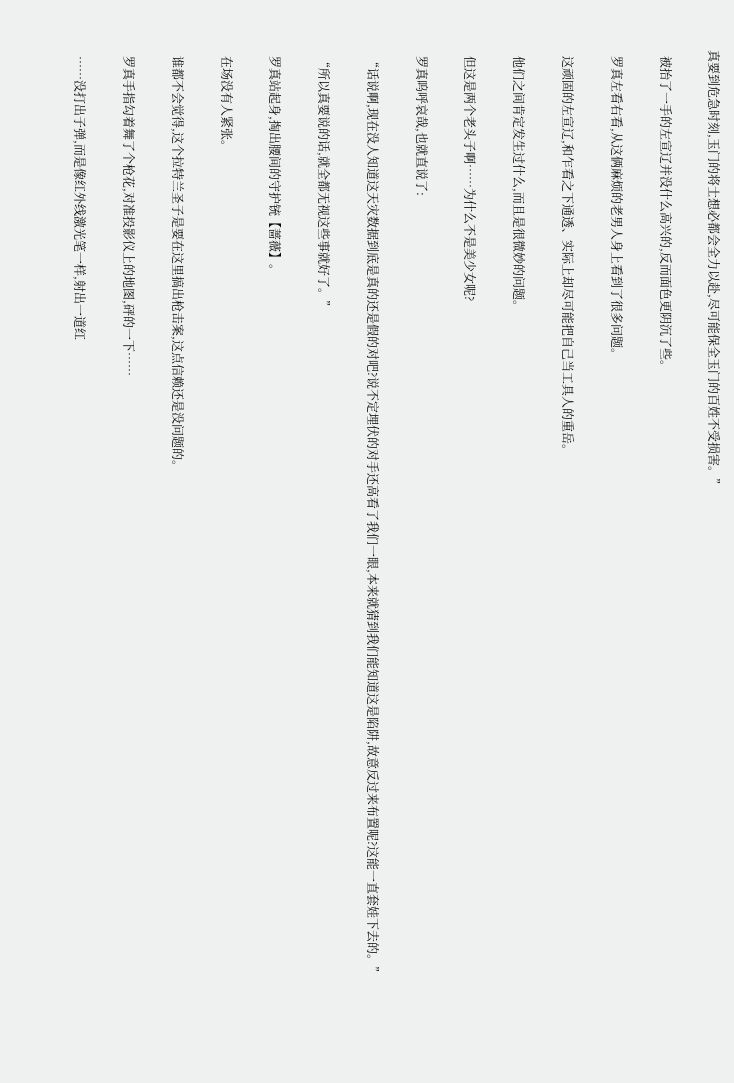真要到危急时刻,玉门的将士想必都会全力以赴,尽可能保全玉门的百姓不受损害。”

  被抬了一手的左宣辽并没什么高兴的,反而面色更阴沉了些。

  罗真左看右看,从这俩麻烦的老男人身上看到了很多问题。

  这顽固的左宣辽,和乍看之下通透、实际上却尽可能把自己当工具人的重岳。

  他们之间肯定发生过什么,而且是很微妙的问题。

  但这是两个老头子啊……为什么不是美少女呢?

  罗真呜呼哀哉,也就直说了:

  “话说啊,现在没人知道这天灾数据到底是真的还是假的对吧?说不定埋伏的对手还高看了我们一眼,本来就猜到我们能知道这是陷阱,故意反过来布置呢?这能一直套娃下去的。”

  “所以真要说的话,就全都无视这些事就好了。”

  罗真站起身,掏出腰间的守护铳【蔷薇】。

  在场没有人紧张。

  谁都不会觉得,这个拉特兰圣子是要在这里搞出枪击案,这点信赖还是没问题的。

  罗真手指勾着舞了个枪花,对准投影仪上的地图,砰的一下……

  ……没打出子弹,而是像红外线激光笔一样,射出一道红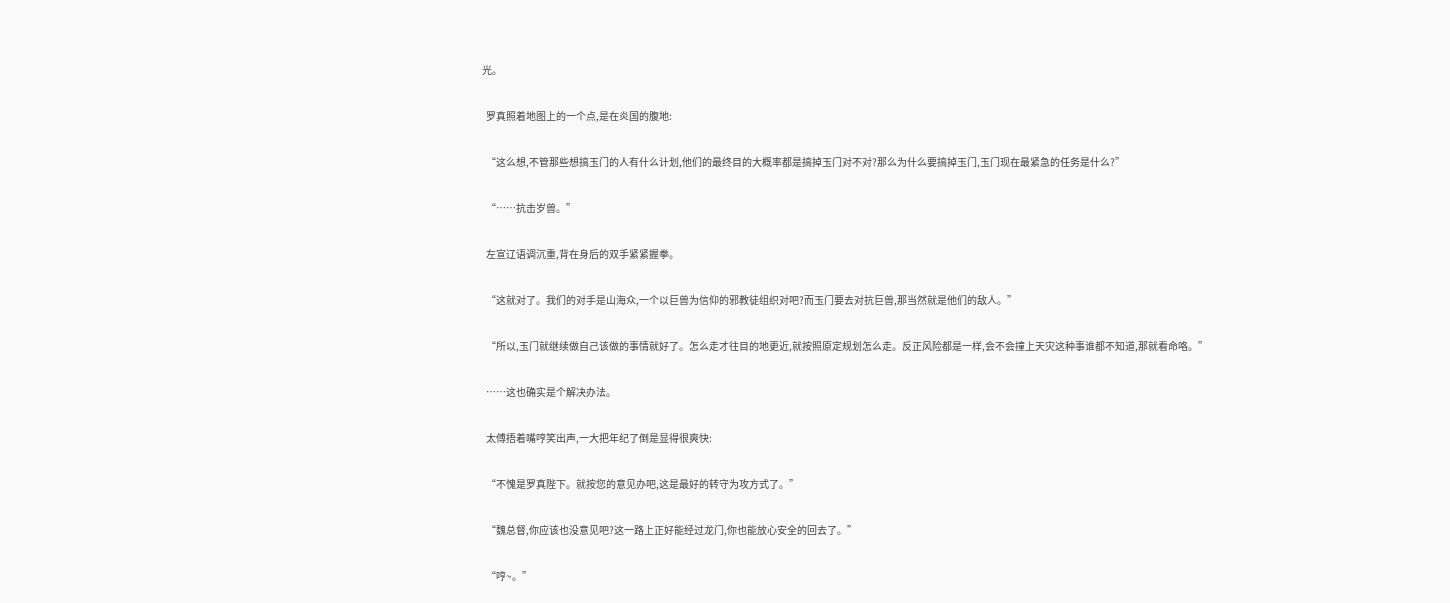光。

  罗真照着地图上的一个点,是在炎国的腹地:

  “这么想,不管那些想搞玉门的人有什么计划,他们的最终目的大概率都是搞掉玉门对不对?那么为什么要搞掉玉门,玉门现在最紧急的任务是什么?”

  “……抗击岁兽。”

  左宣辽语调沉重,背在身后的双手紧紧握拳。

  “这就对了。我们的对手是山海众,一个以巨兽为信仰的邪教徒组织对吧?而玉门要去对抗巨兽,那当然就是他们的敌人。”

  “所以,玉门就继续做自己该做的事情就好了。怎么走才往目的地更近,就按照原定规划怎么走。反正风险都是一样,会不会撞上天灾这种事谁都不知道,那就看命咯。”

  ……这也确实是个解决办法。

  太傅捂着嘴哼笑出声,一大把年纪了倒是显得很爽快:

  “不愧是罗真陛下。就按您的意见办吧,这是最好的转守为攻方式了。”

  “魏总督,你应该也没意见吧?这一路上正好能经过龙门,你也能放心安全的回去了。”

  “哼~。”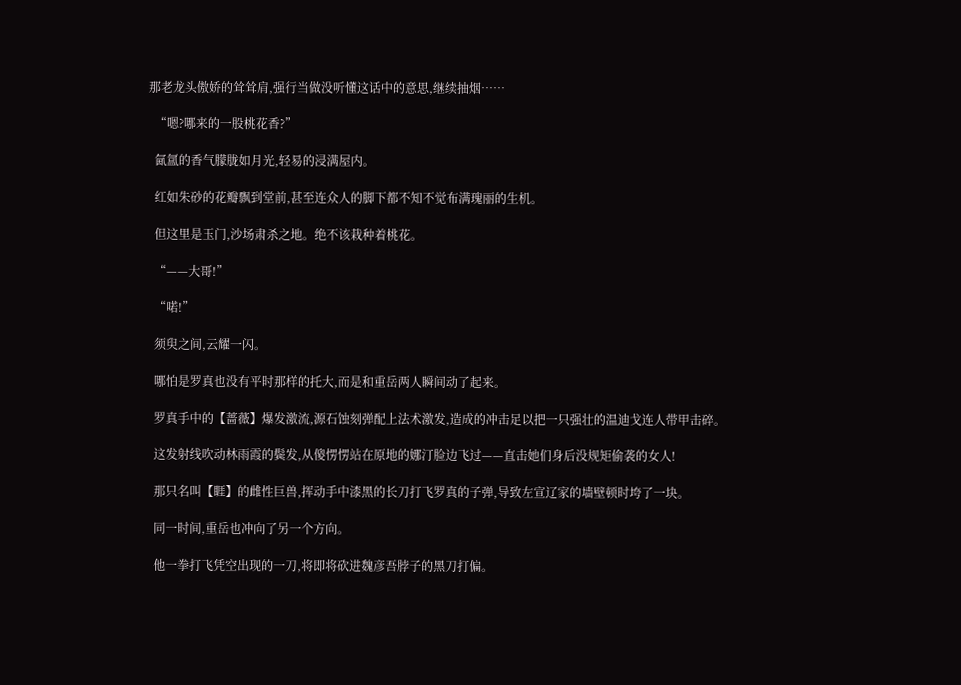那老龙头傲娇的耸耸肩,强行当做没听懂这话中的意思,继续抽烟……

  “嗯?哪来的一股桃花香?”

  氤氲的香气朦胧如月光,轻易的浸满屋内。

  红如朱砂的花瓣飘到堂前,甚至连众人的脚下都不知不觉布满瑰丽的生机。

  但这里是玉门,沙场肃杀之地。绝不该栽种着桃花。

  “——大哥!”

  “喏!”

  须臾之间,云耀一闪。

  哪怕是罗真也没有平时那样的托大,而是和重岳两人瞬间动了起来。

  罗真手中的【蔷薇】爆发激流,源石蚀刻弹配上法术激发,造成的冲击足以把一只强壮的温迪戈连人带甲击碎。

  这发射线吹动林雨霞的鬓发,从傻愣愣站在原地的娜汀脸边飞过——直击她们身后没规矩偷袭的女人!

  那只名叫【睚】的雌性巨兽,挥动手中漆黑的长刀打飞罗真的子弹,导致左宣辽家的墙壁顿时垮了一块。

  同一时间,重岳也冲向了另一个方向。

  他一拳打飞凭空出现的一刀,将即将砍进魏彦吾脖子的黑刀打偏。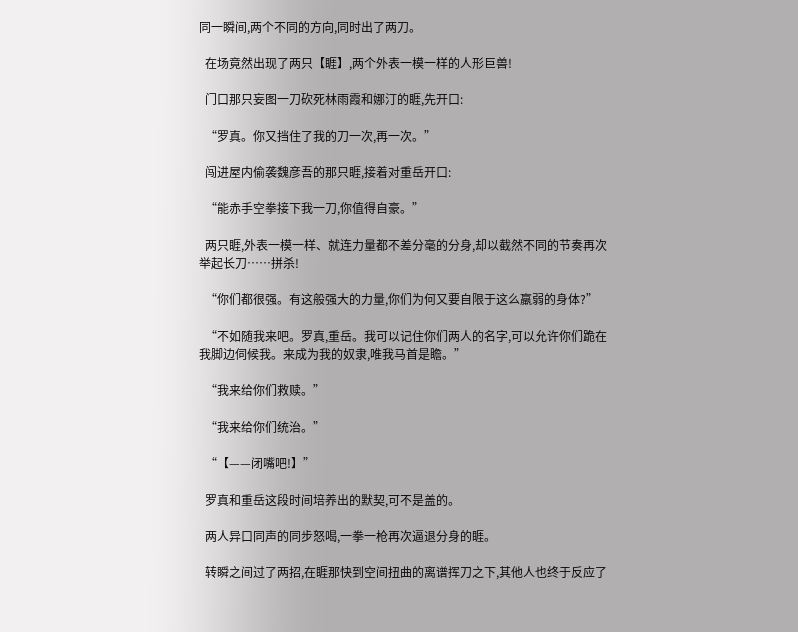同一瞬间,两个不同的方向,同时出了两刀。

  在场竟然出现了两只【睚】,两个外表一模一样的人形巨兽!

  门口那只妄图一刀砍死林雨霞和娜汀的睚,先开口:

  “罗真。你又挡住了我的刀一次,再一次。”

  闯进屋内偷袭魏彦吾的那只睚,接着对重岳开口:

  “能赤手空拳接下我一刀,你值得自豪。”

  两只睚,外表一模一样、就连力量都不差分毫的分身,却以截然不同的节奏再次举起长刀……拼杀!

  “你们都很强。有这般强大的力量,你们为何又要自限于这么羸弱的身体?”

  “不如随我来吧。罗真,重岳。我可以记住你们两人的名字,可以允许你们跪在我脚边伺候我。来成为我的奴隶,唯我马首是瞻。”

  “我来给你们救赎。”

  “我来给你们统治。”

  “【——闭嘴吧!】”

  罗真和重岳这段时间培养出的默契,可不是盖的。

  两人异口同声的同步怒喝,一拳一枪再次逼退分身的睚。

  转瞬之间过了两招,在睚那快到空间扭曲的离谱挥刀之下,其他人也终于反应了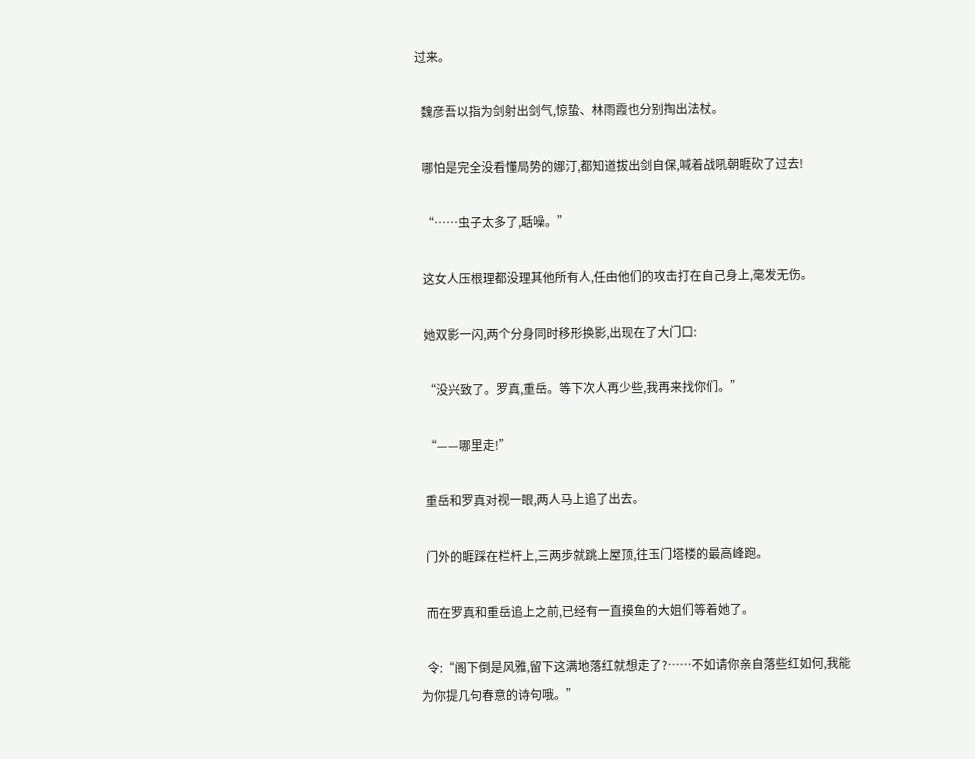过来。

  魏彦吾以指为剑射出剑气,惊蛰、林雨霞也分别掏出法杖。

  哪怕是完全没看懂局势的娜汀,都知道拔出剑自保,喊着战吼朝睚砍了过去!

  “……虫子太多了,聒噪。”

  这女人压根理都没理其他所有人,任由他们的攻击打在自己身上,毫发无伤。

  她双影一闪,两个分身同时移形换影,出现在了大门口:

  “没兴致了。罗真,重岳。等下次人再少些,我再来找你们。”

  “——哪里走!”

  重岳和罗真对视一眼,两人马上追了出去。

  门外的睚踩在栏杆上,三两步就跳上屋顶,往玉门塔楼的最高峰跑。

  而在罗真和重岳追上之前,已经有一直摸鱼的大姐们等着她了。

  令:“阁下倒是风雅,留下这满地落红就想走了?……不如请你亲自落些红如何,我能为你提几句春意的诗句哦。”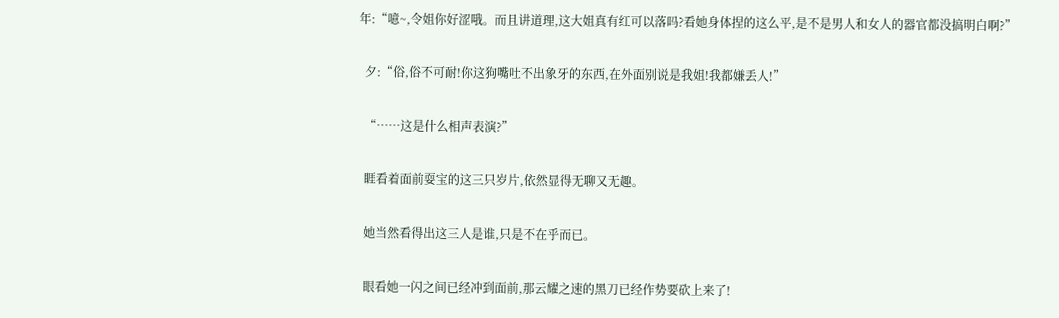年:“噫~,令姐你好涩哦。而且讲道理,这大姐真有红可以落吗?看她身体捏的这么平,是不是男人和女人的器官都没搞明白啊?”

  夕:“俗,俗不可耐!你这狗嘴吐不出象牙的东西,在外面别说是我姐!我都嫌丢人!”

  “……这是什么相声表演?”

  睚看着面前耍宝的这三只岁片,依然显得无聊又无趣。

  她当然看得出这三人是谁,只是不在乎而已。

  眼看她一闪之间已经冲到面前,那云耀之速的黑刀已经作势要砍上来了!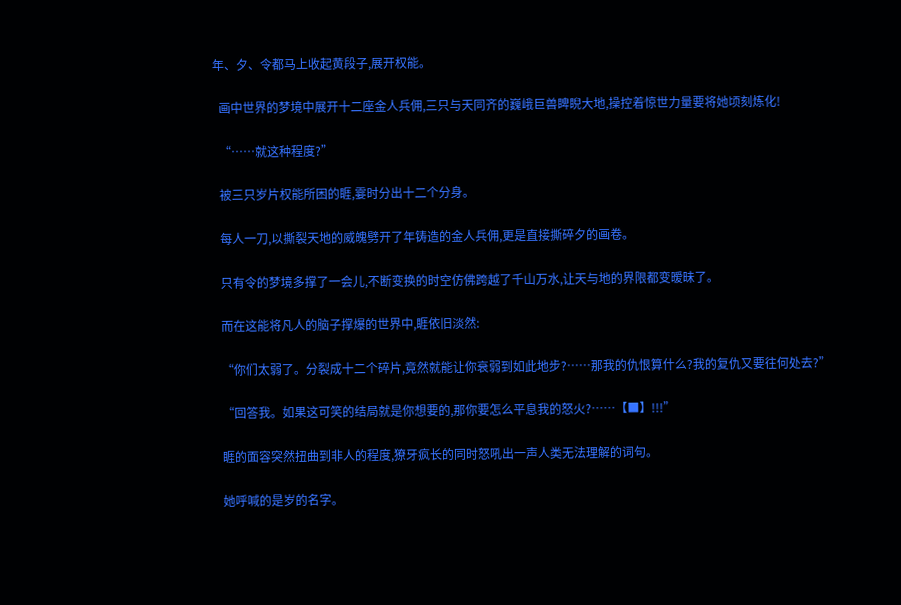年、夕、令都马上收起黄段子,展开权能。

  画中世界的梦境中展开十二座金人兵佣,三只与天同齐的巍峨巨兽睥睨大地,操控着惊世力量要将她顷刻炼化!

  “……就这种程度?”

  被三只岁片权能所困的睚,霎时分出十二个分身。

  每人一刀,以撕裂天地的威魄劈开了年铸造的金人兵佣,更是直接撕碎夕的画卷。

  只有令的梦境多撑了一会儿,不断变换的时空仿佛跨越了千山万水,让天与地的界限都变暧昧了。

  而在这能将凡人的脑子撑爆的世界中,睚依旧淡然:

  “你们太弱了。分裂成十二个碎片,竟然就能让你衰弱到如此地步?……那我的仇恨算什么?我的复仇又要往何处去?”

  “回答我。如果这可笑的结局就是你想要的,那你要怎么平息我的怒火?……【■】!!!”

  睚的面容突然扭曲到非人的程度,獠牙疯长的同时怒吼出一声人类无法理解的词句。

  她呼喊的是岁的名字。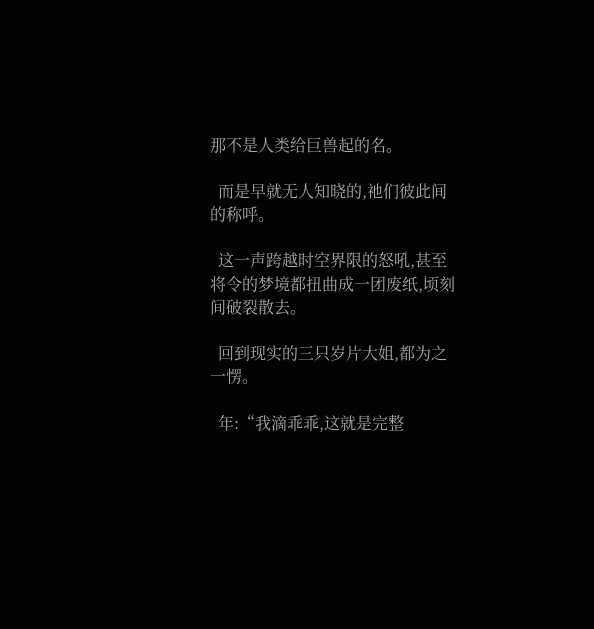那不是人类给巨兽起的名。

  而是早就无人知晓的,祂们彼此间的称呼。

  这一声跨越时空界限的怒吼,甚至将令的梦境都扭曲成一团废纸,顷刻间破裂散去。

  回到现实的三只岁片大姐,都为之一愣。

  年:“我滴乖乖,这就是完整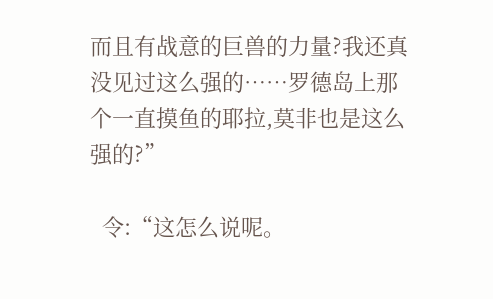而且有战意的巨兽的力量?我还真没见过这么强的……罗德岛上那个一直摸鱼的耶拉,莫非也是这么强的?”

  令:“这怎么说呢。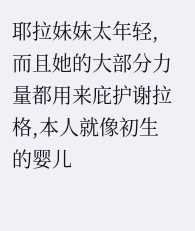耶拉妹妹太年轻,而且她的大部分力量都用来庇护谢拉格,本人就像初生的婴儿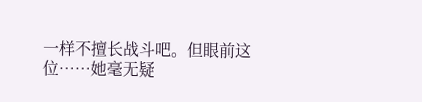一样不擅长战斗吧。但眼前这位……她毫无疑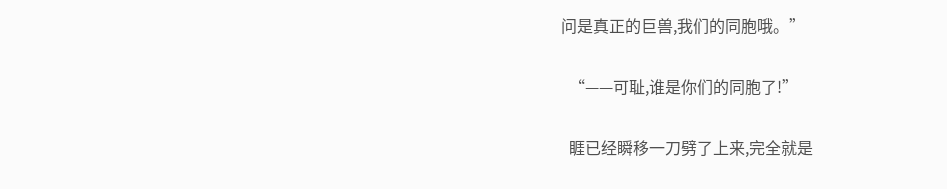问是真正的巨兽,我们的同胞哦。”

  “——可耻,谁是你们的同胞了!”

  睚已经瞬移一刀劈了上来,完全就是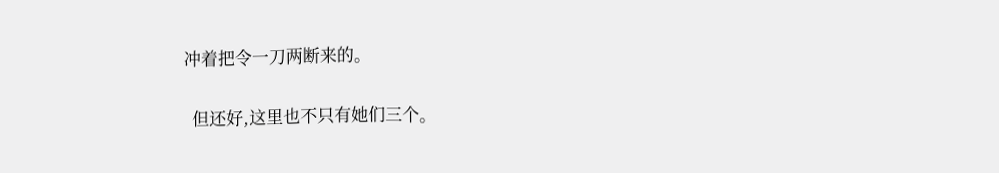冲着把令一刀两断来的。

  但还好,这里也不只有她们三个。